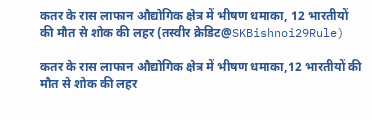कतर के रास लाफान औद्योगिक क्षेत्र में भीषण धमाका, 12 भारतीयों की मौत से शोक की लहर (तस्वीर क्रेडिट@SKBishnoi29Rule)

कतर के रास लाफान औद्योगिक क्षेत्र में भीषण धमाका,12 भारतीयों की मौत से शोक की लहर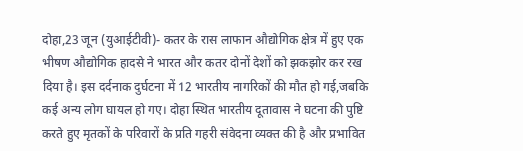दोहा,23 जून (युआईटीवी)- कतर के रास लाफान औद्योगिक क्षेत्र में हुए एक भीषण औद्योगिक हादसे ने भारत और कतर दोनों देशों को झकझोर कर रख दिया है। इस दर्दनाक दुर्घटना में 12 भारतीय नागरिकों की मौत हो गई,जबकि कई अन्य लोग घायल हो गए। दोहा स्थित भारतीय दूतावास ने घटना की पुष्टि करते हुए मृतकों के परिवारों के प्रति गहरी संवेदना व्यक्त की है और प्रभावित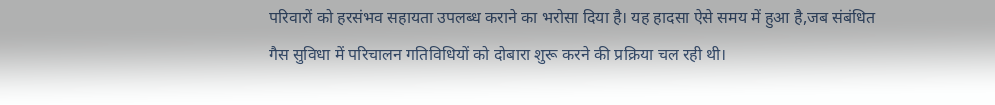परिवारों को हरसंभव सहायता उपलब्ध कराने का भरोसा दिया है। यह हादसा ऐसे समय में हुआ है,जब संबंधित गैस सुविधा में परिचालन गतिविधियों को दोबारा शुरू करने की प्रक्रिया चल रही थी।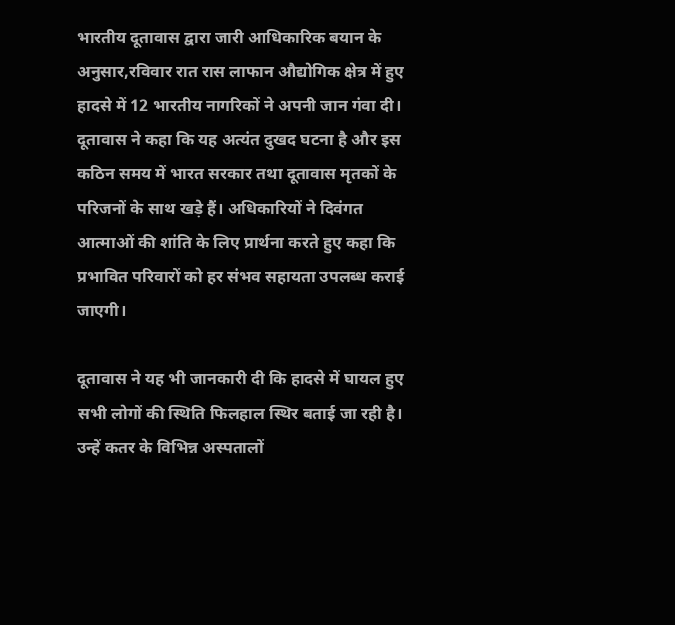भारतीय दूतावास द्वारा जारी आधिकारिक बयान के अनुसार,रविवार रात रास लाफान औद्योगिक क्षेत्र में हुए हादसे में 12 भारतीय नागरिकों ने अपनी जान गंवा दी। दूतावास ने कहा कि यह अत्यंत दुखद घटना है और इस कठिन समय में भारत सरकार तथा दूतावास मृतकों के परिजनों के साथ खड़े हैं। अधिकारियों ने दिवंगत आत्माओं की शांति के लिए प्रार्थना करते हुए कहा कि प्रभावित परिवारों को हर संभव सहायता उपलब्ध कराई जाएगी।

दूतावास ने यह भी जानकारी दी कि हादसे में घायल हुए सभी लोगों की स्थिति फिलहाल स्थिर बताई जा रही है। उन्हें कतर के विभिन्न अस्पतालों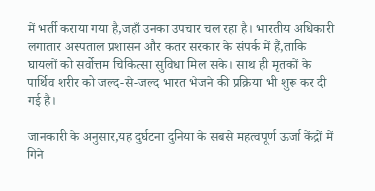में भर्ती कराया गया है,जहाँ उनका उपचार चल रहा है। भारतीय अधिकारी लगातार अस्पताल प्रशासन और कतर सरकार के संपर्क में हैं,ताकि घायलों को सर्वोत्तम चिकित्सा सुविधा मिल सके। साथ ही मृतकों के पार्थिव शरीर को जल्द-से-जल्द भारत भेजने की प्रक्रिया भी शुरू कर दी गई है।

जानकारी के अनुसार,यह दुर्घटना दुनिया के सबसे महत्वपूर्ण ऊर्जा केंद्रों में गिने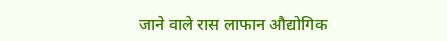जाने वाले रास लाफान औद्योगिक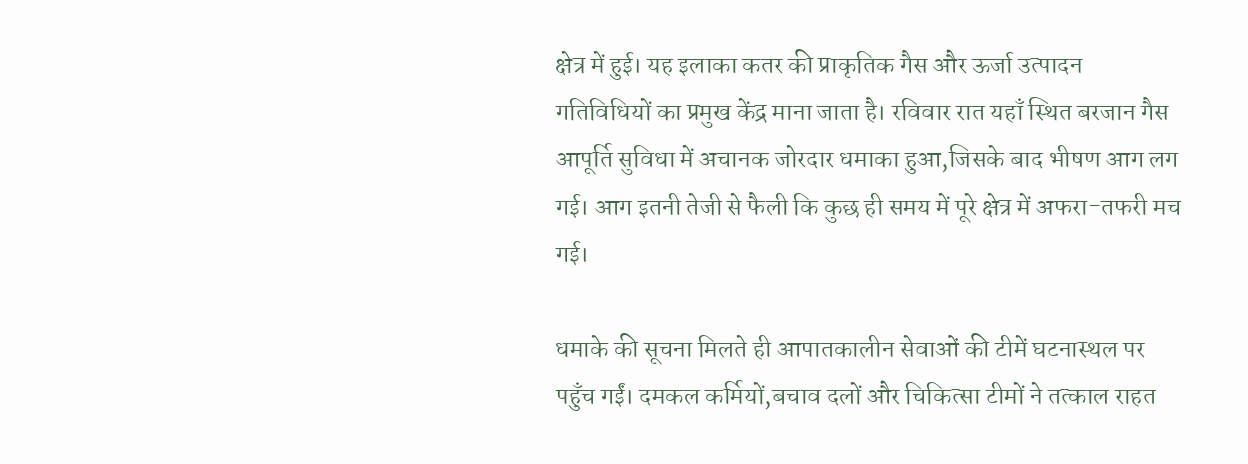क्षेत्र में हुई। यह इलाका कतर की प्राकृतिक गैस और ऊर्जा उत्पादन गतिविधियों का प्रमुख केंद्र माना जाता है। रविवार रात यहाँ स्थित बरजान गैस आपूर्ति सुविधा में अचानक जोरदार धमाका हुआ,जिसके बाद भीषण आग लग गई। आग इतनी तेजी से फैली कि कुछ ही समय में पूरे क्षेत्र में अफरा-तफरी मच गई।

धमाके की सूचना मिलते ही आपातकालीन सेवाओं की टीमें घटनास्थल पर पहुँच गईं। दमकल कर्मियों,बचाव दलों और चिकित्सा टीमों ने तत्काल राहत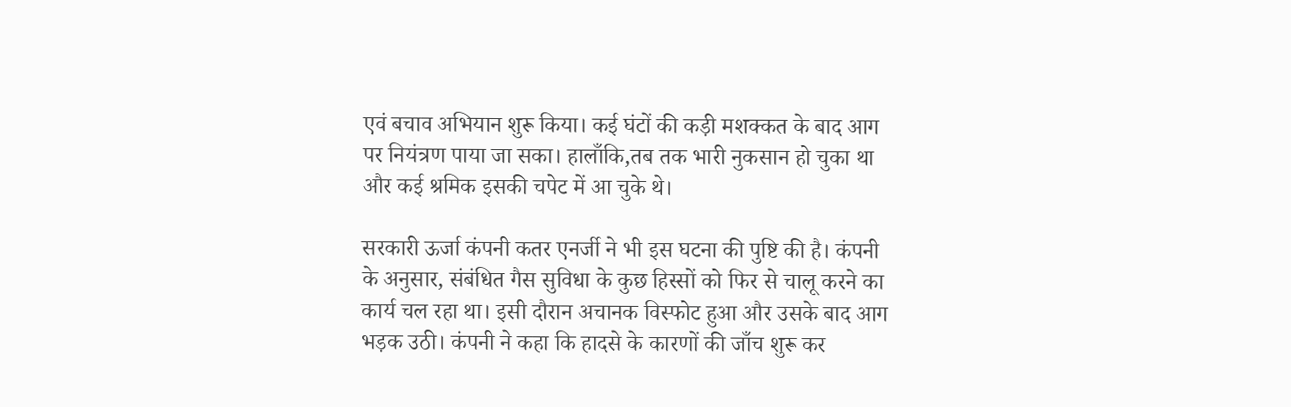एवं बचाव अभियान शुरू किया। कई घंटों की कड़ी मशक्कत के बाद आग पर नियंत्रण पाया जा सका। हालाँकि,तब तक भारी नुकसान हो चुका था और कई श्रमिक इसकी चपेट में आ चुके थे।

सरकारी ऊर्जा कंपनी कतर एनर्जी ने भी इस घटना की पुष्टि की है। कंपनी के अनुसार, संबंधित गैस सुविधा के कुछ हिस्सों को फिर से चालू करने का कार्य चल रहा था। इसी दौरान अचानक विस्फोट हुआ और उसके बाद आग भड़क उठी। कंपनी ने कहा कि हादसे के कारणों की जाँच शुरू कर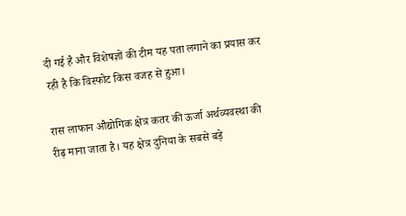दी गई है और विशेषज्ञों की टीम यह पता लगाने का प्रयास कर रही है कि विस्फोट किस वजह से हुआ।

रास लाफान औद्योगिक क्षेत्र कतर की ऊर्जा अर्थव्यवस्था की रीढ़ माना जाता है। यह क्षेत्र दुनिया के सबसे बड़े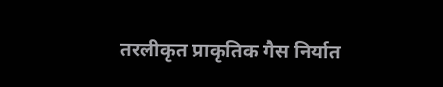तरलीकृत प्राकृतिक गैस निर्यात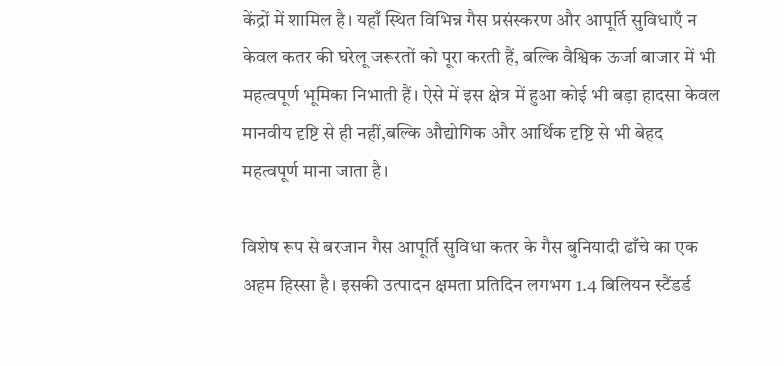केंद्रों में शामिल है। यहाँ स्थित विभिन्न गैस प्रसंस्करण और आपूर्ति सुविधाएँ न केवल कतर की घरेलू जरूरतों को पूरा करती हैं, बल्कि वैश्विक ऊर्जा बाजार में भी महत्वपूर्ण भूमिका निभाती हैं। ऐसे में इस क्षेत्र में हुआ कोई भी बड़ा हादसा केवल मानवीय दृष्टि से ही नहीं,बल्कि औद्योगिक और आर्थिक दृष्टि से भी बेहद महत्वपूर्ण माना जाता है।

विशेष रूप से बरजान गैस आपूर्ति सुविधा कतर के गैस बुनियादी ढाँचे का एक अहम हिस्सा है। इसकी उत्पादन क्षमता प्रतिदिन लगभग 1.4 बिलियन स्टैंडर्ड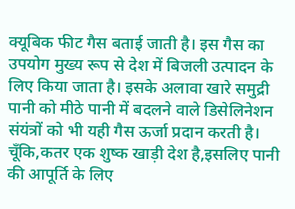क्यूबिक फीट गैस बताई जाती है। इस गैस का उपयोग मुख्य रूप से देश में बिजली उत्पादन के लिए किया जाता है। इसके अलावा खारे समुद्री पानी को मीठे पानी में बदलने वाले डिसेलिनेशन संयंत्रों को भी यही गैस ऊर्जा प्रदान करती है। चूँकि,कतर एक शुष्क खाड़ी देश है,इसलिए पानी की आपूर्ति के लिए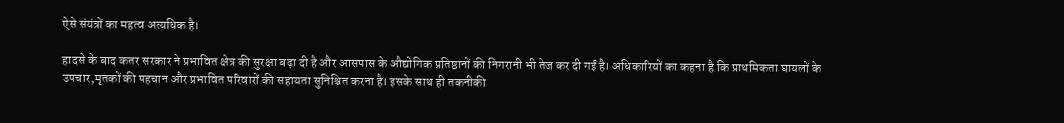ऐसे संयंत्रों का महत्व अत्यधिक है।

हादसे के बाद कतर सरकार ने प्रभावित क्षेत्र की सुरक्षा बढ़ा दी है और आसपास के औद्योगिक प्रतिष्ठानों की निगरानी भी तेज कर दी गई है। अधिकारियों का कहना है कि प्राथमिकता घायलों के उपचार,मृतकों की पहचान और प्रभावित परिवारों की सहायता सुनिश्चित करना है। इसके साथ ही तकनीकी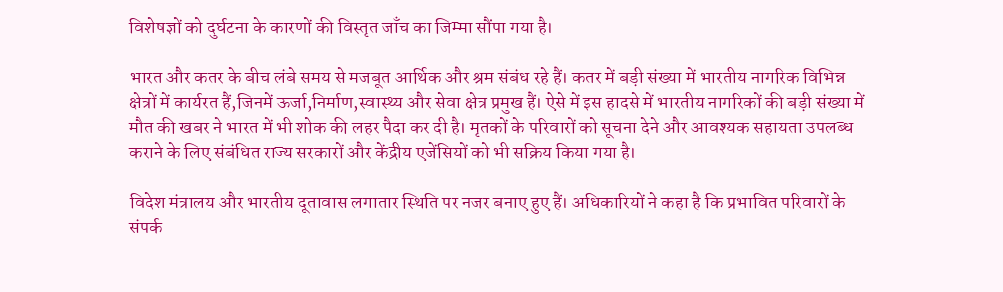विशेषज्ञों को दुर्घटना के कारणों की विस्तृत जाँच का जिम्मा सौंपा गया है।

भारत और कतर के बीच लंबे समय से मजबूत आर्थिक और श्रम संबंध रहे हैं। कतर में बड़ी संख्या में भारतीय नागरिक विभिन्न क्षेत्रों में कार्यरत हैं,जिनमें ऊर्जा,निर्माण,स्वास्थ्य और सेवा क्षेत्र प्रमुख हैं। ऐसे में इस हादसे में भारतीय नागरिकों की बड़ी संख्या में मौत की खबर ने भारत में भी शोक की लहर पैदा कर दी है। मृतकों के परिवारों को सूचना देने और आवश्यक सहायता उपलब्ध कराने के लिए संबंधित राज्य सरकारों और केंद्रीय एजेंसियों को भी सक्रिय किया गया है।

विदेश मंत्रालय और भारतीय दूतावास लगातार स्थिति पर नजर बनाए हुए हैं। अधिकारियों ने कहा है कि प्रभावित परिवारों के संपर्क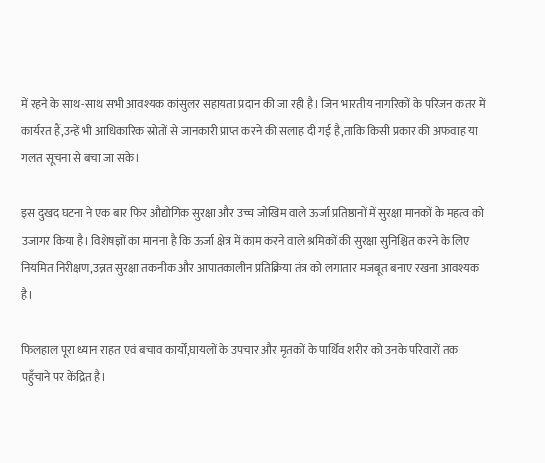में रहने के साथ-साथ सभी आवश्यक कांसुलर सहायता प्रदान की जा रही है। जिन भारतीय नागरिकों के परिजन कतर में कार्यरत हैं,उन्हें भी आधिकारिक स्रोतों से जानकारी प्राप्त करने की सलाह दी गई है,ताकि किसी प्रकार की अफवाह या गलत सूचना से बचा जा सके।

इस दुखद घटना ने एक बार फिर औद्योगिक सुरक्षा और उच्च जोखिम वाले ऊर्जा प्रतिष्ठानों में सुरक्षा मानकों के महत्व को उजागर किया है। विशेषज्ञों का मानना है कि ऊर्जा क्षेत्र में काम करने वाले श्रमिकों की सुरक्षा सुनिश्चित करने के लिए नियमित निरीक्षण,उन्नत सुरक्षा तकनीक और आपातकालीन प्रतिक्रिया तंत्र को लगातार मजबूत बनाए रखना आवश्यक है।

फिलहाल पूरा ध्यान राहत एवं बचाव कार्यों,घायलों के उपचार और मृतकों के पार्थिव शरीर को उनके परिवारों तक पहुँचाने पर केंद्रित है।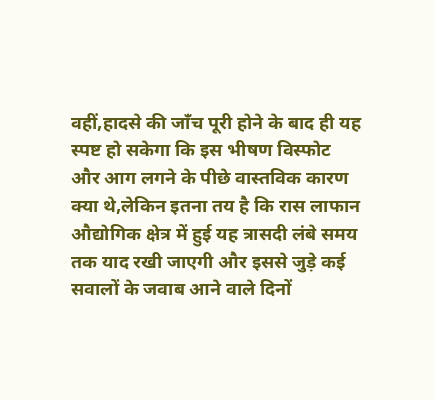वहीं,हादसे की जाँच पूरी होने के बाद ही यह स्पष्ट हो सकेगा कि इस भीषण विस्फोट और आग लगने के पीछे वास्तविक कारण क्या थे,लेकिन इतना तय है कि रास लाफान औद्योगिक क्षेत्र में हुई यह त्रासदी लंबे समय तक याद रखी जाएगी और इससे जुड़े कई सवालों के जवाब आने वाले दिनों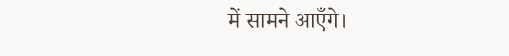में सामने आएँगे।